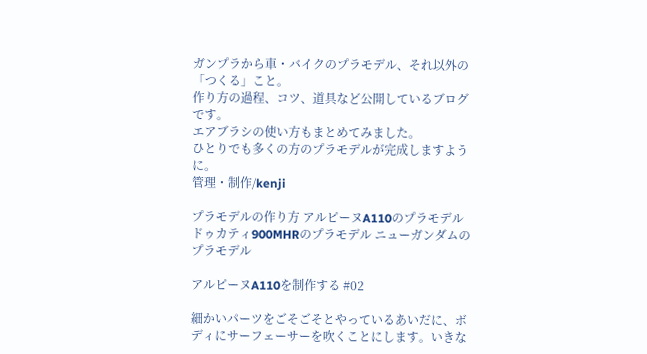ガンプラから車・バイクのプラモデル、それ以外の「つくる」こと。
作り方の過程、コツ、道具など公開しているブログです。
エアブラシの使い方もまとめてみました。
ひとりでも多くの方のプラモデルが完成しますように。
管理・制作/kenji

プラモデルの作り方 アルピーヌA110のプラモデル ドゥカティ900MHRのプラモデル ニューガンダムのプラモデル

アルピーヌA110を制作する #02

細かいパーツをごそごそとやっているあいだに、ボディにサーフェーサーを吹くことにします。いきな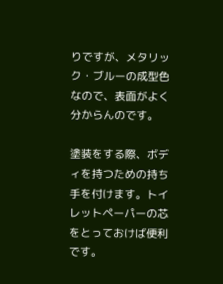りですが、メタリック・ブルーの成型色なので、表面がよく分からんのです。

塗装をする際、ボディを持つための持ち手を付けます。トイレットペーパーの芯をとっておけば便利です。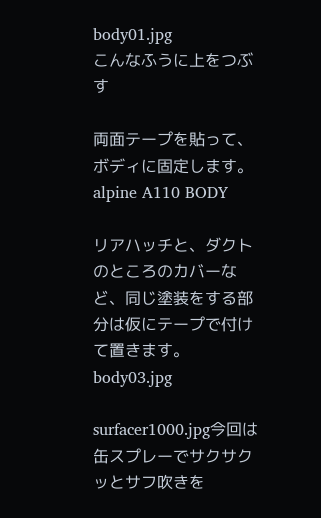body01.jpg
こんなふうに上をつぶす

両面テープを貼って、ボディに固定します。
alpine A110 BODY

リアハッチと、ダクトのところのカバーなど、同じ塗装をする部分は仮にテープで付けて置きます。
body03.jpg

surfacer1000.jpg今回は缶スプレーでサクサクッとサフ吹きを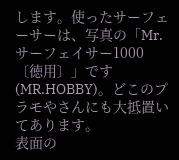します。使ったサーフェーサーは、写真の「Mr.サーフェイサー1000 〔徳用〕」です(MR.HOBBY)。どこのプラモやさんにも大抵置いてあります。
表面の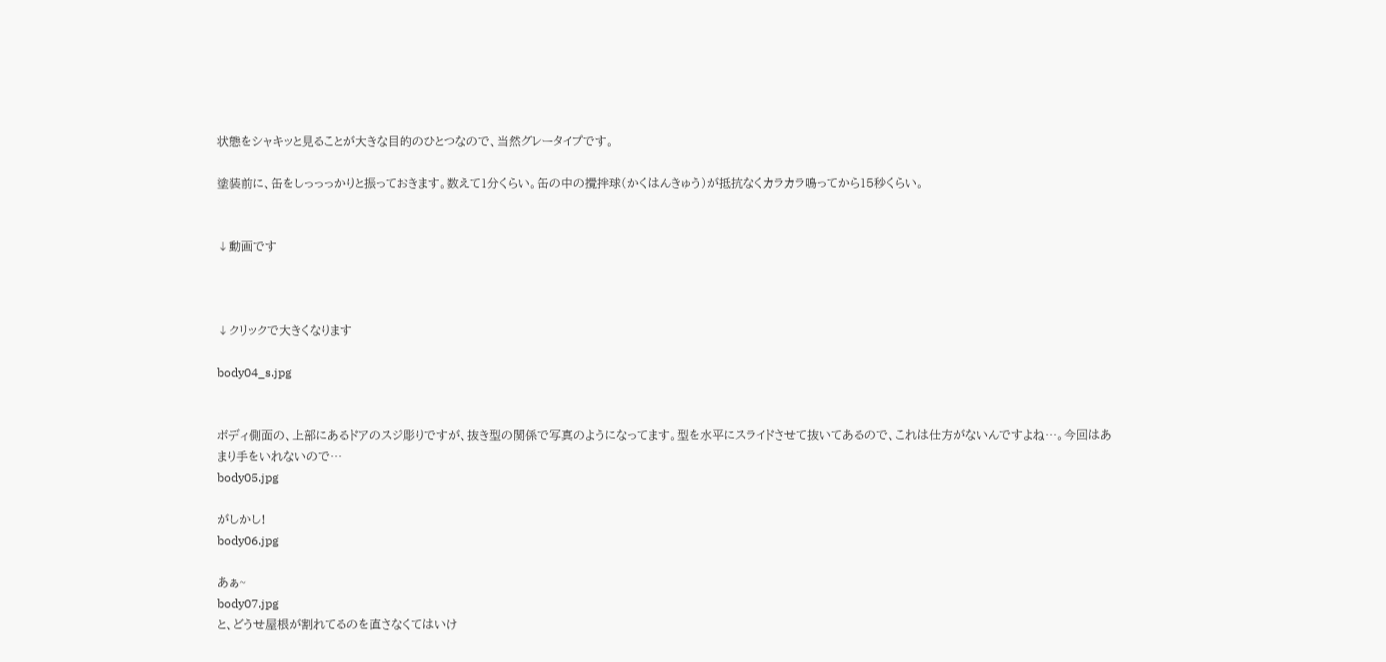状態をシャキッと見ることが大きな目的のひとつなので、当然グレータイプです。

塗装前に、缶をしっっっかりと振っておきます。数えて1分くらい。缶の中の攪拌球(かくはんきゅう)が抵抗なくカラカラ鳴ってから15秒くらい。


↓動画です



↓クリックで大きくなります

body04_s.jpg


ボディ側面の、上部にあるドアのスジ彫りですが、抜き型の関係で写真のようになってます。型を水平にスライドさせて抜いてあるので、これは仕方がないんですよね…。今回はあまり手をいれないので…
body05.jpg

がしかし!
body06.jpg

あぁ~
body07.jpg
と、どうせ屋根が割れてるのを直さなくてはいけ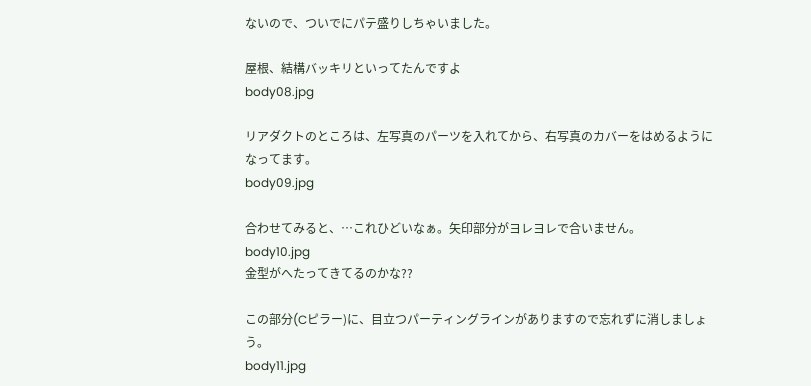ないので、ついでにパテ盛りしちゃいました。

屋根、結構バッキリといってたんですよ
body08.jpg

リアダクトのところは、左写真のパーツを入れてから、右写真のカバーをはめるようになってます。
body09.jpg

合わせてみると、…これひどいなぁ。矢印部分がヨレヨレで合いません。
body10.jpg
金型がへたってきてるのかな??

この部分(Cピラー)に、目立つパーティングラインがありますので忘れずに消しましょう。
body11.jpg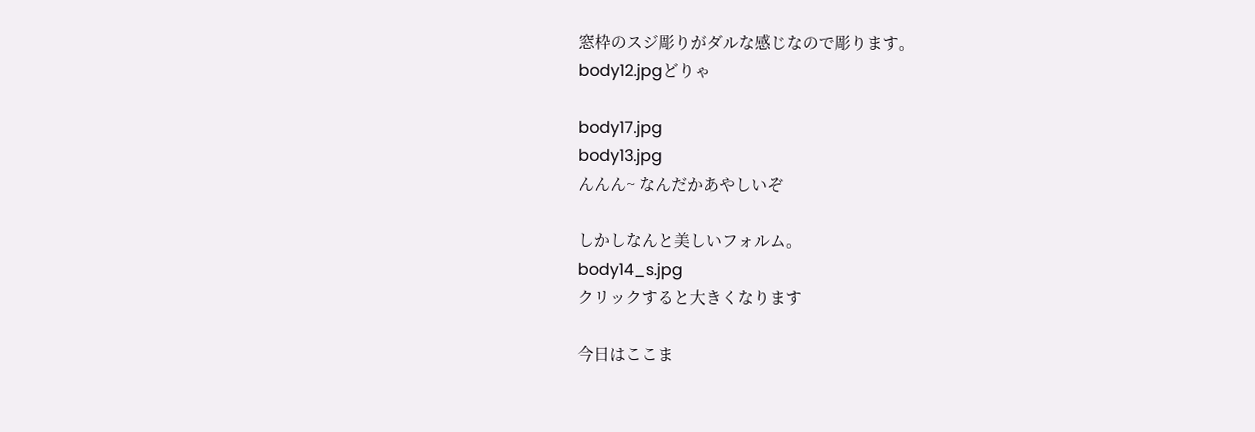窓枠のスジ彫りがダルな感じなので彫ります。
body12.jpgどりゃ

body17.jpg
body13.jpg
んんん~ なんだかあやしいぞ

しかしなんと美しいフォルム。
body14_s.jpg
クリックすると大きくなります

今日はここま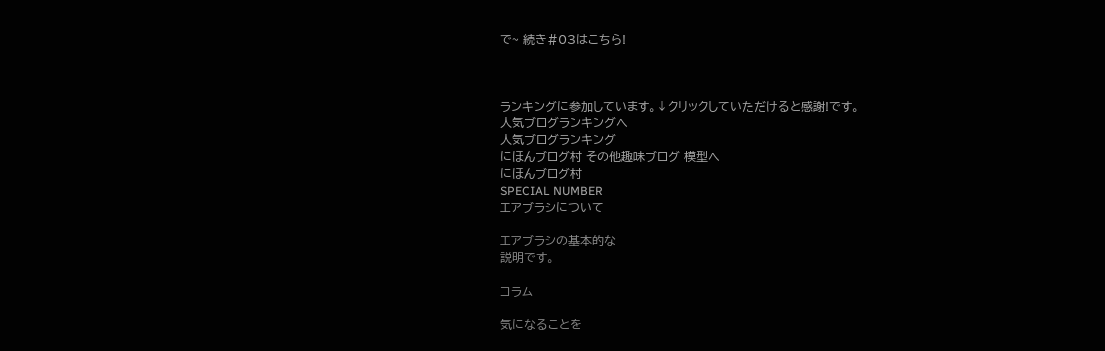で~ 続き#03はこちら!



ランキングに参加しています。↓クリックしていただけると感謝!です。
人気ブログランキングへ
人気ブログランキング
にほんブログ村 その他趣味ブログ 模型へ
にほんブログ村
SPECIAL NUMBER
エアブラシについて

エアブラシの基本的な
説明です。

コラム

気になることを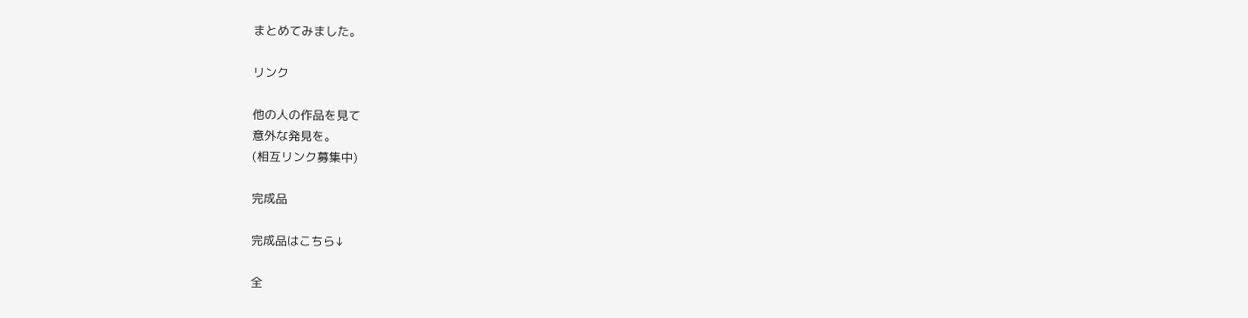まとめてみました。

リンク

他の人の作品を見て
意外な発見を。
(相互リンク募集中)

完成品

完成品はこちら↓

全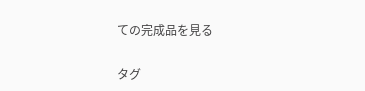ての完成品を見る

タグ